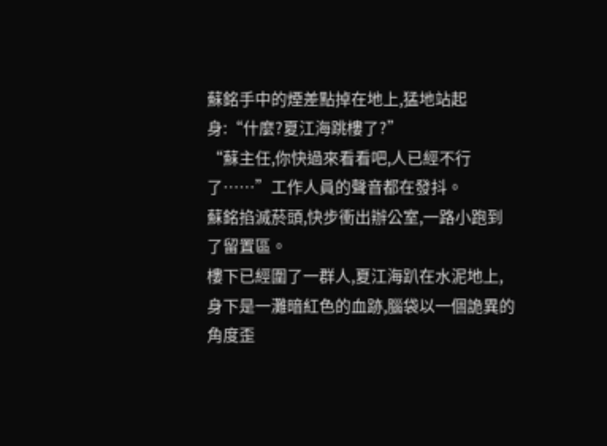蘇銘手中的煙差點掉在地上,猛地站起身:“什麼?夏江海跳樓了?”
“蘇主任,你快過來看看吧,人已經不行了……”工作人員的聲音都在發抖。
蘇銘掐滅菸頭,快步衝出辦公室,一路小跑到了留置區。
樓下已經圍了一群人,夏江海趴在水泥地上,身下是一灘暗紅色的血跡,腦袋以一個詭異的角度歪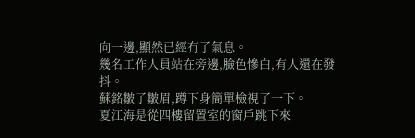向一邊,顯然已經冇了氣息。
幾名工作人員站在旁邊,臉色慘白,有人還在發抖。
蘇銘皺了皺眉,蹲下身簡單檢視了一下。
夏江海是從四樓留置室的窗戶跳下來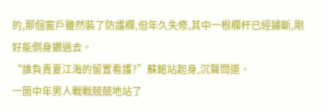的,那個窗戶雖然裝了防護欄,但年久失修,其中一根欄杆已經鏽斷,剛好能側身鑽過去。
“誰負責夏江海的留置看護?”蘇銘站起身,沉聲問道。
一箇中年男人戰戰兢兢地站了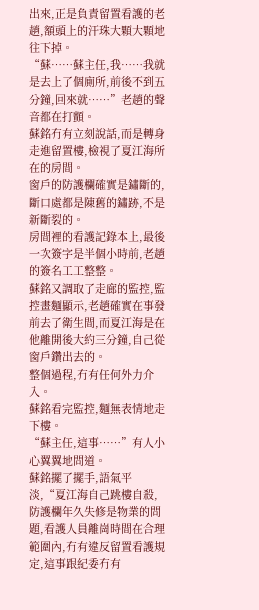出來,正是負責留置看護的老趙,額頭上的汗珠大顆大顆地往下掉。
“蘇……蘇主任,我……我就是去上了個廁所,前後不到五分鐘,回來就……”老趙的聲音都在打顫。
蘇銘冇有立刻說話,而是轉身走進留置樓,檢視了夏江海所在的房間。
窗戶的防護欄確實是鏽斷的,斷口處都是陳舊的鏽跡,不是新斷裂的。
房間裡的看護記錄本上,最後一次簽字是半個小時前,老趙的簽名工工整整。
蘇銘又調取了走廊的監控,監控畫麵顯示,老趙確實在事發前去了衛生間,而夏江海是在他離開後大約三分鐘,自己從窗戶鑽出去的。
整個過程,冇有任何外力介入。
蘇銘看完監控,麵無表情地走下樓。
“蘇主任,這事……”有人小心翼翼地問道。
蘇銘擺了擺手,語氣平淡,“夏江海自己跳樓自殺,防護欄年久失修是物業的問題,看護人員離崗時間在合理範圍內,冇有違反留置看護規定,這事跟紀委冇有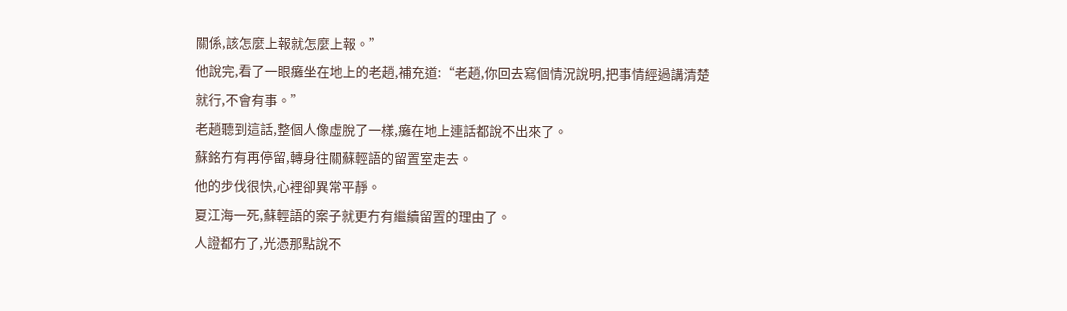關係,該怎麼上報就怎麼上報。”
他說完,看了一眼癱坐在地上的老趙,補充道:“老趙,你回去寫個情況說明,把事情經過講清楚就行,不會有事。”
老趙聽到這話,整個人像虛脫了一樣,癱在地上連話都說不出來了。
蘇銘冇有再停留,轉身往關蘇輕語的留置室走去。
他的步伐很快,心裡卻異常平靜。
夏江海一死,蘇輕語的案子就更冇有繼續留置的理由了。
人證都冇了,光憑那點說不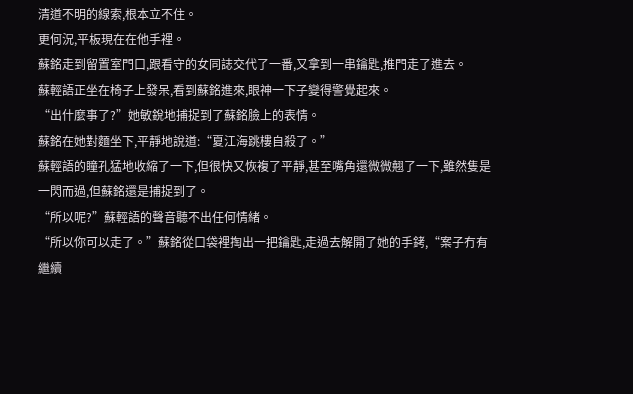清道不明的線索,根本立不住。
更何況,平板現在在他手裡。
蘇銘走到留置室門口,跟看守的女同誌交代了一番,又拿到一串鑰匙,推門走了進去。
蘇輕語正坐在椅子上發呆,看到蘇銘進來,眼神一下子變得警覺起來。
“出什麼事了?”她敏銳地捕捉到了蘇銘臉上的表情。
蘇銘在她對麵坐下,平靜地說道:“夏江海跳樓自殺了。”
蘇輕語的瞳孔猛地收縮了一下,但很快又恢複了平靜,甚至嘴角還微微翹了一下,雖然隻是一閃而過,但蘇銘還是捕捉到了。
“所以呢?”蘇輕語的聲音聽不出任何情緒。
“所以你可以走了。”蘇銘從口袋裡掏出一把鑰匙,走過去解開了她的手銬,“案子冇有繼續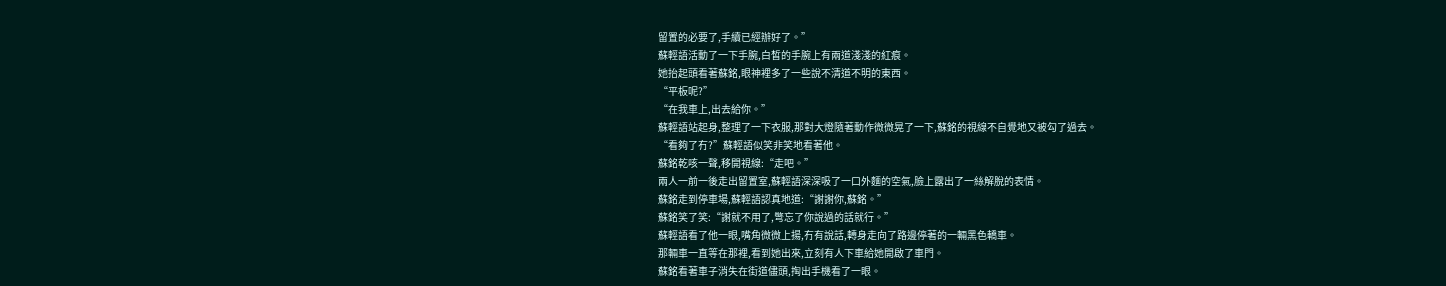留置的必要了,手續已經辦好了。”
蘇輕語活動了一下手腕,白皙的手腕上有兩道淺淺的紅痕。
她抬起頭看著蘇銘,眼神裡多了一些說不清道不明的東西。
“平板呢?”
“在我車上,出去給你。”
蘇輕語站起身,整理了一下衣服,那對大燈隨著動作微微晃了一下,蘇銘的視線不自覺地又被勾了過去。
“看夠了冇?”蘇輕語似笑非笑地看著他。
蘇銘乾咳一聲,移開視線:“走吧。”
兩人一前一後走出留置室,蘇輕語深深吸了一口外麵的空氣,臉上露出了一絲解脫的表情。
蘇銘走到停車場,蘇輕語認真地道:“謝謝你,蘇銘。”
蘇銘笑了笑:“謝就不用了,彆忘了你說過的話就行。”
蘇輕語看了他一眼,嘴角微微上揚,冇有說話,轉身走向了路邊停著的一輛黑色轎車。
那輛車一直等在那裡,看到她出來,立刻有人下車給她開啟了車門。
蘇銘看著車子消失在街道儘頭,掏出手機看了一眼。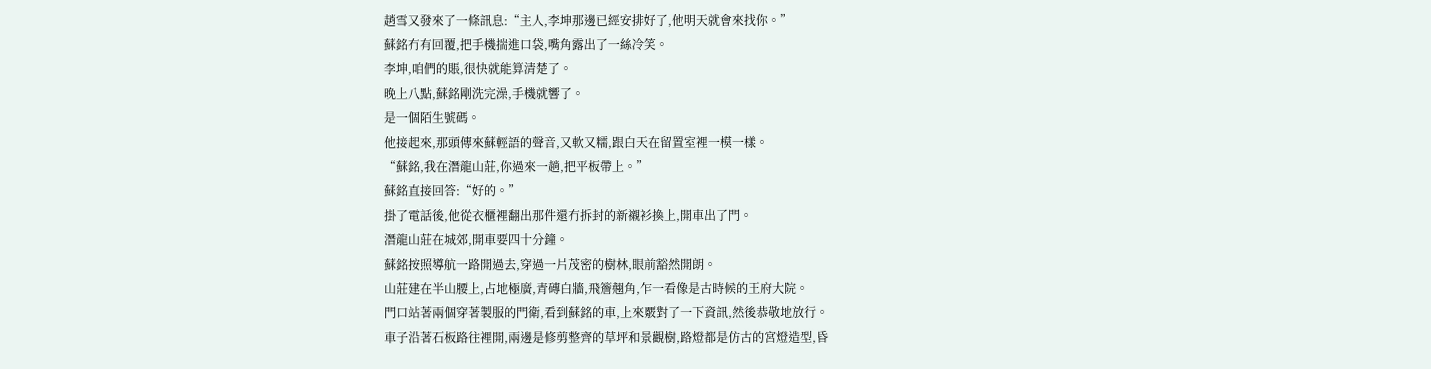趙雪又發來了一條訊息:“主人,李坤那邊已經安排好了,他明天就會來找你。”
蘇銘冇有回覆,把手機揣進口袋,嘴角露出了一絲冷笑。
李坤,咱們的賬,很快就能算清楚了。
晚上八點,蘇銘剛洗完澡,手機就響了。
是一個陌生號碼。
他接起來,那頭傳來蘇輕語的聲音,又軟又糯,跟白天在留置室裡一模一樣。
“蘇銘,我在潛龍山莊,你過來一趟,把平板帶上。”
蘇銘直接回答:“好的。”
掛了電話後,他從衣櫃裡翻出那件還冇拆封的新襯衫換上,開車出了門。
潛龍山莊在城郊,開車要四十分鐘。
蘇銘按照導航一路開過去,穿過一片茂密的樹林,眼前豁然開朗。
山莊建在半山腰上,占地極廣,青磚白牆,飛簷翹角,乍一看像是古時候的王府大院。
門口站著兩個穿著製服的門衛,看到蘇銘的車,上來覈對了一下資訊,然後恭敬地放行。
車子沿著石板路往裡開,兩邊是修剪整齊的草坪和景觀樹,路燈都是仿古的宮燈造型,昏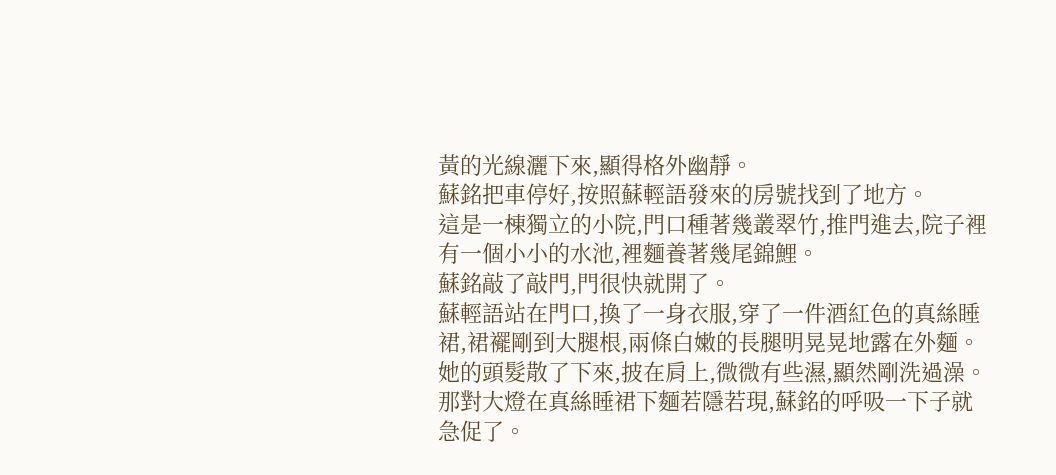黃的光線灑下來,顯得格外幽靜。
蘇銘把車停好,按照蘇輕語發來的房號找到了地方。
這是一棟獨立的小院,門口種著幾叢翠竹,推門進去,院子裡有一個小小的水池,裡麵養著幾尾錦鯉。
蘇銘敲了敲門,門很快就開了。
蘇輕語站在門口,換了一身衣服,穿了一件酒紅色的真絲睡裙,裙襬剛到大腿根,兩條白嫩的長腿明晃晃地露在外麵。
她的頭髮散了下來,披在肩上,微微有些濕,顯然剛洗過澡。
那對大燈在真絲睡裙下麵若隱若現,蘇銘的呼吸一下子就急促了。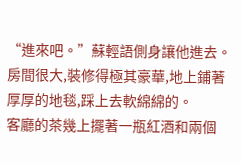“進來吧。”蘇輕語側身讓他進去。
房間很大,裝修得極其豪華,地上鋪著厚厚的地毯,踩上去軟綿綿的。
客廳的茶幾上擺著一瓶紅酒和兩個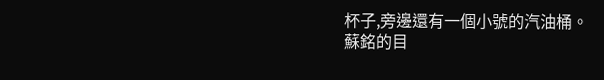杯子,旁邊還有一個小號的汽油桶。
蘇銘的目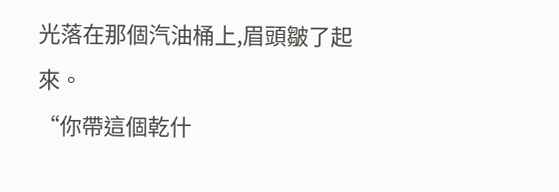光落在那個汽油桶上,眉頭皺了起來。
“你帶這個乾什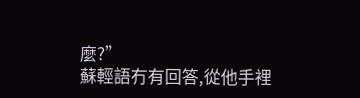麼?”
蘇輕語冇有回答,從他手裡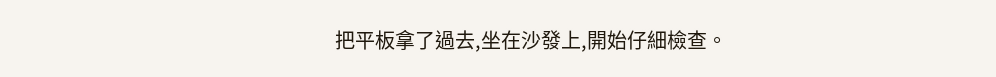把平板拿了過去,坐在沙發上,開始仔細檢查。